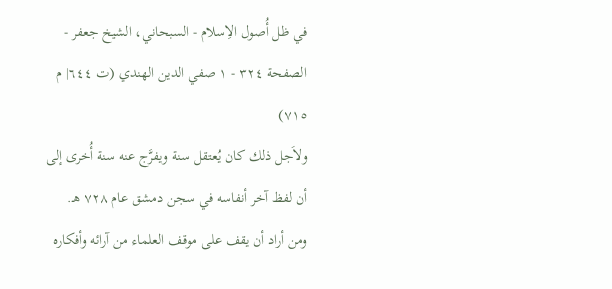في ظل أُصول الاِسلام - السبحاني، الشيخ جعفر - الصفحة ٣٢٤ - ١ صفي الدين الهندي (ت ٦٤٤| م ٧١٥)
ولاَجل ذلك كان يُعتقل سنة ويفرَّج عنه سنة أُخرى إلى أن لفظ آخر أنفاسه في سجن دمشق عام ٧٢٨ هـ.
ومن أراد أن يقف على موقف العلماء من آرائه وأفكاره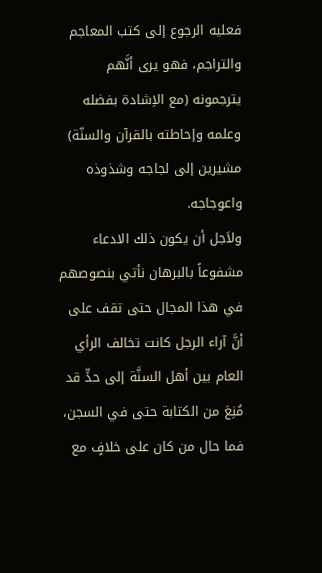فعليه الرجوع إلى كتب المعاجم والتراجم، فهو يرى أنَّهم يترجمونه (مع الاِشادة بفضله وعلمه وإحاطته بالقرآن والسنّة) مشيرين إلى لجاجه وشذوذه واعوجاجه.
ولاَجل أن يكون ذلك الادعاء مشفوعاً بالبرهان نأتي بنصوصهم في هذا المجال حتى تقف على أنَّ آراء الرجل كانت تخالف الرأي العام بين أهل السنَّة إلى حدٍّ قد مُنِعَ من الكتابة حتى في السجن، فما حال من كان على خلافٍ مع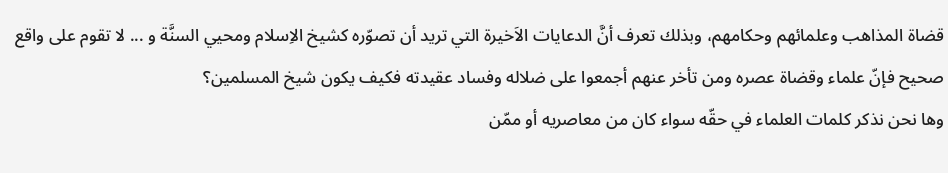قضاة المذاهب وعلمائهم وحكامهم، وبذلك تعرف أنَّ الدعايات الاَخيرة التي تريد أن تصوّره كشيخ الاِسلام ومحيي السنَّة و ... لا تقوم على واقع صحيح فإنّ علماء وقضاة عصره ومن تأخر عنهم أجمعوا على ضلاله وفساد عقيدته فكيف يكون شيخ المسلمين؟
وها نحن نذكر كلمات العلماء في حقّه سواء كان من معاصريه أو ممّن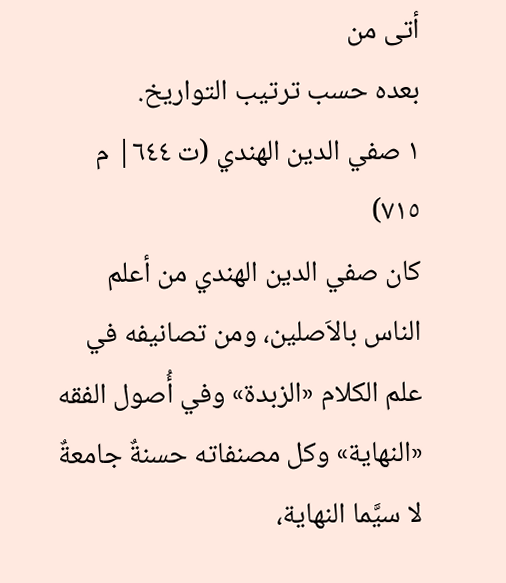أتى من
بعده حسب ترتيب التواريخ.
١ صفي الدين الهندي (ت ٦٤٤| م ٧١٥)
كان صفي الدين الهندي من أعلم الناس بالاَصلين، ومن تصانيفه في علم الكلام «الزبدة» وفي أُصول الفقه «النهاية» وكل مصنفاته حسنةٌ جامعةٌ لا سيَّما النهاية،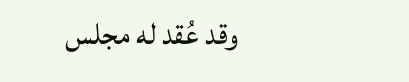وقد عُقد له مجلس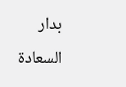بدار السعادة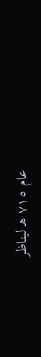عام ٧١٥ هـ ليناظر